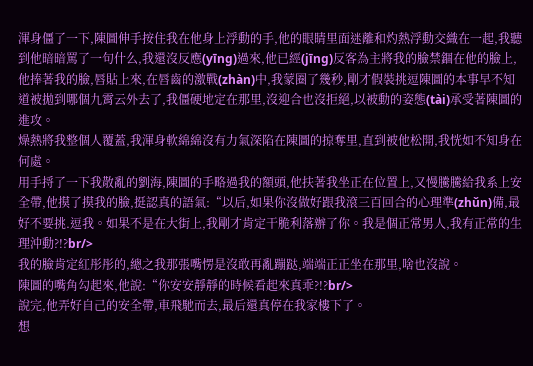渾身僵了一下,陳圖伸手按住我在他身上浮動的手,他的眼睛里面迷離和灼熱浮動交織在一起,我聽到他暗暗罵了一句什么,我還沒反應(yīng)過來,他已經(jīng)反客為主將我的臉禁錮在他的臉上,他捧著我的臉,唇貼上來,在唇齒的激戰(zhàn)中,我蒙圈了幾秒,剛才假裝挑逗陳圖的本事早不知道被拋到哪個九霄云外去了,我僵硬地定在那里,沒迎合也沒拒絕,以被動的姿態(tài)承受著陳圖的進攻。
燥熱將我整個人覆蓋,我渾身軟綿綿沒有力氣深陷在陳圖的掠奪里,直到被他松開,我恍如不知身在何處。
用手捋了一下我散亂的劉海,陳圖的手略過我的額頭,他扶著我坐正在位置上,又慢騰騰給我系上安全帶,他摸了摸我的臉,挺認真的語氣:“以后,如果你沒做好跟我滾三百回合的心理準(zhǔn)備,最好不要挑.逗我。如果不是在大街上,我剛才肯定干脆利落辦了你。我是個正常男人,我有正常的生理沖動?!?br/>
我的臉肯定紅彤彤的,總之我那張嘴愣是沒敢再亂蹦跶,端端正正坐在那里,啥也沒說。
陳圖的嘴角勾起來,他說:“你安安靜靜的時候看起來真乖?!?br/>
說完,他弄好自己的安全帶,車飛馳而去,最后還真停在我家樓下了。
想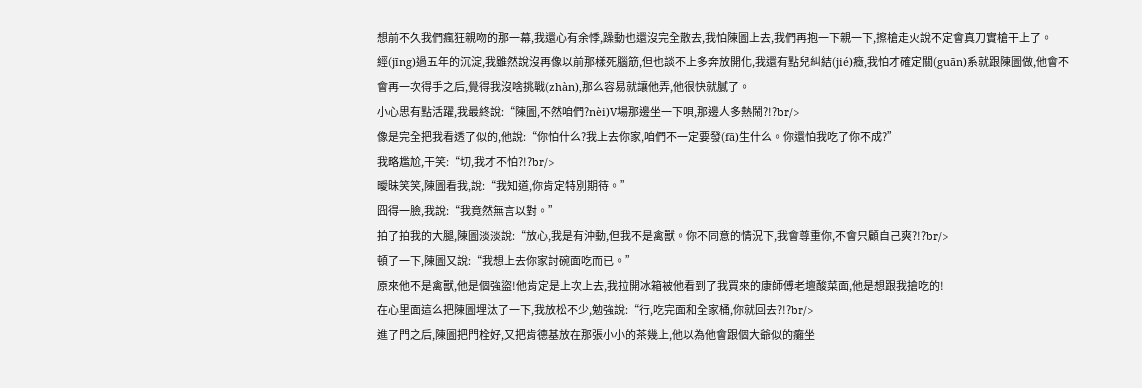想前不久我們瘋狂親吻的那一幕,我還心有余悸,躁動也還沒完全散去,我怕陳圖上去,我們再抱一下親一下,擦槍走火說不定會真刀實槍干上了。
經(jīng)過五年的沉淀,我雖然說沒再像以前那樣死腦筋,但也談不上多奔放開化,我還有點兒糾結(jié)癥,我怕才確定關(guān)系就跟陳圖做,他會不會再一次得手之后,覺得我沒啥挑戰(zhàn),那么容易就讓他弄,他很快就膩了。
小心思有點活躍,我最終說:“陳圖,不然咱們?nèi)V場那邊坐一下唄,那邊人多熱鬧?!?br/>
像是完全把我看透了似的,他說:“你怕什么?我上去你家,咱們不一定要發(fā)生什么。你還怕我吃了你不成?”
我略尷尬,干笑:“切,我才不怕?!?br/>
曖昧笑笑,陳圖看我,說:“我知道,你肯定特別期待。”
囧得一臉,我說:“我竟然無言以對。”
拍了拍我的大腿,陳圖淡淡說:“放心,我是有沖動,但我不是禽獸。你不同意的情況下,我會尊重你,不會只顧自己爽?!?br/>
頓了一下,陳圖又說:“我想上去你家討碗面吃而已。”
原來他不是禽獸,他是個強盜!他肯定是上次上去,我拉開冰箱被他看到了我買來的康師傅老壇酸菜面,他是想跟我搶吃的!
在心里面這么把陳圖埋汰了一下,我放松不少,勉強說:“行,吃完面和全家桶,你就回去?!?br/>
進了門之后,陳圖把門栓好,又把肯德基放在那張小小的茶幾上,他以為他會跟個大爺似的癱坐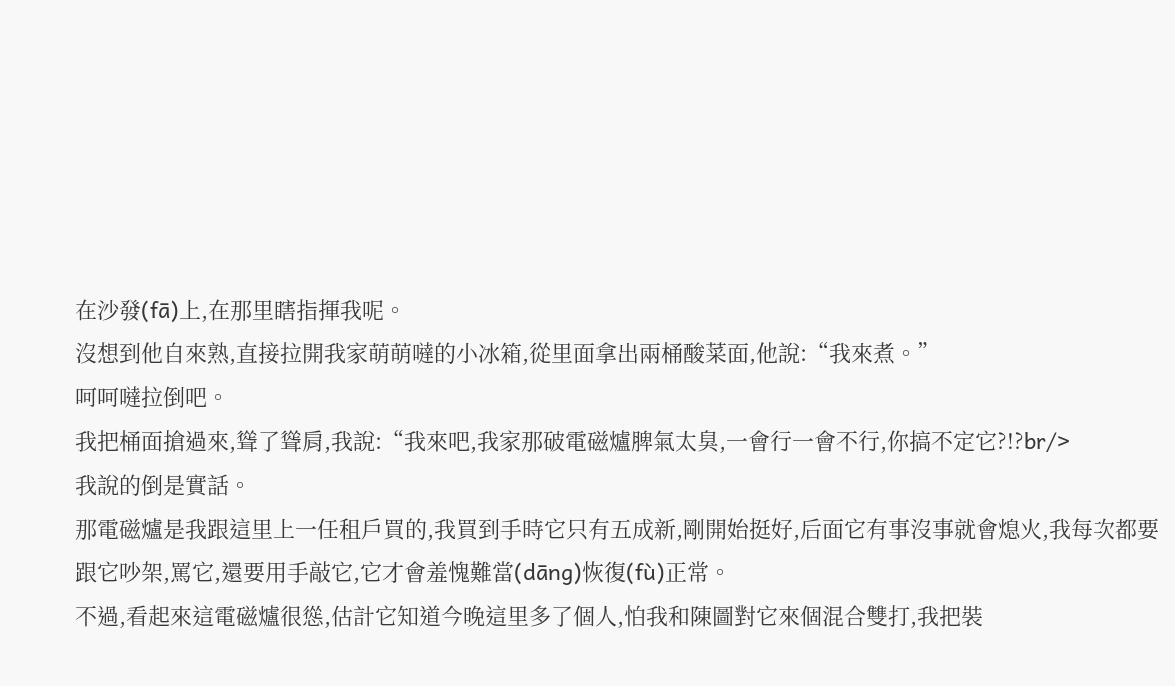在沙發(fā)上,在那里瞎指揮我呢。
沒想到他自來熟,直接拉開我家萌萌噠的小冰箱,從里面拿出兩桶酸菜面,他說:“我來煮。”
呵呵噠拉倒吧。
我把桶面搶過來,聳了聳肩,我說:“我來吧,我家那破電磁爐脾氣太臭,一會行一會不行,你搞不定它?!?br/>
我說的倒是實話。
那電磁爐是我跟這里上一任租戶買的,我買到手時它只有五成新,剛開始挺好,后面它有事沒事就會熄火,我每次都要跟它吵架,罵它,還要用手敲它,它才會羞愧難當(dāng)恢復(fù)正常。
不過,看起來這電磁爐很慫,估計它知道今晚這里多了個人,怕我和陳圖對它來個混合雙打,我把裝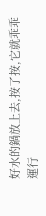好水的鍋放上去,按了按,它就乖乖運行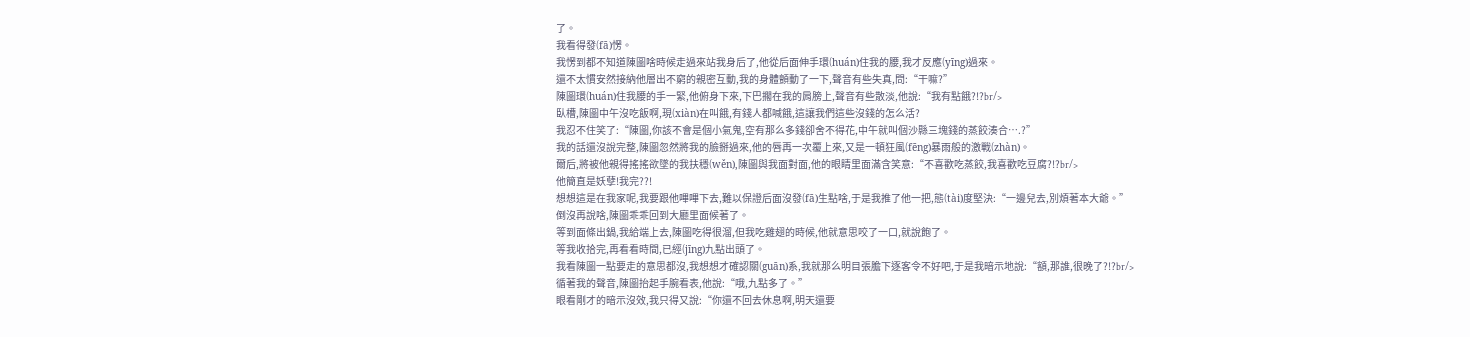了。
我看得發(fā)愣。
我愣到都不知道陳圖啥時候走過來站我身后了,他從后面伸手環(huán)住我的腰,我才反應(yīng)過來。
還不太慣安然接納他層出不窮的親密互動,我的身體顫動了一下,聲音有些失真,問:“干嘛?”
陳圖環(huán)住我腰的手一緊,他俯身下來,下巴擱在我的肩膀上,聲音有些散淡,他說:“我有點餓?!?br/>
臥槽,陳圖中午沒吃飯啊,現(xiàn)在叫餓,有錢人都喊餓,這讓我們這些沒錢的怎么活?
我忍不住笑了:“陳圖,你該不會是個小氣鬼,空有那么多錢卻舍不得花,中午就叫個沙縣三塊錢的蒸餃湊合….?”
我的話還沒說完整,陳圖忽然將我的臉掰過來,他的唇再一次覆上來,又是一頓狂風(fēng)暴雨般的激戰(zhàn)。
爾后,將被他親得搖搖欲墜的我扶穩(wěn),陳圖與我面對面,他的眼睛里面滿含笑意:“不喜歡吃蒸餃,我喜歡吃豆腐?!?br/>
他簡直是妖孽!我完??!
想想這是在我家呢,我要跟他嗶嗶下去,難以保證后面沒發(fā)生點啥,于是我推了他一把,態(tài)度堅決:“一邊兒去,別煩著本大爺。”
倒沒再說啥,陳圖乖乖回到大廳里面候著了。
等到面條出鍋,我給端上去,陳圖吃得很溜,但我吃雞翅的時候,他就意思咬了一口,就說飽了。
等我收拾完,再看看時間,已經(jīng)九點出頭了。
我看陳圖一點要走的意思都沒,我想想才確認關(guān)系,我就那么明目張膽下逐客令不好吧,于是我暗示地說:“額,那誰,很晚了?!?br/>
循著我的聲音,陳圖抬起手腕看表,他說:“哦,九點多了。”
眼看剛才的暗示沒效,我只得又說:“你還不回去休息啊,明天還要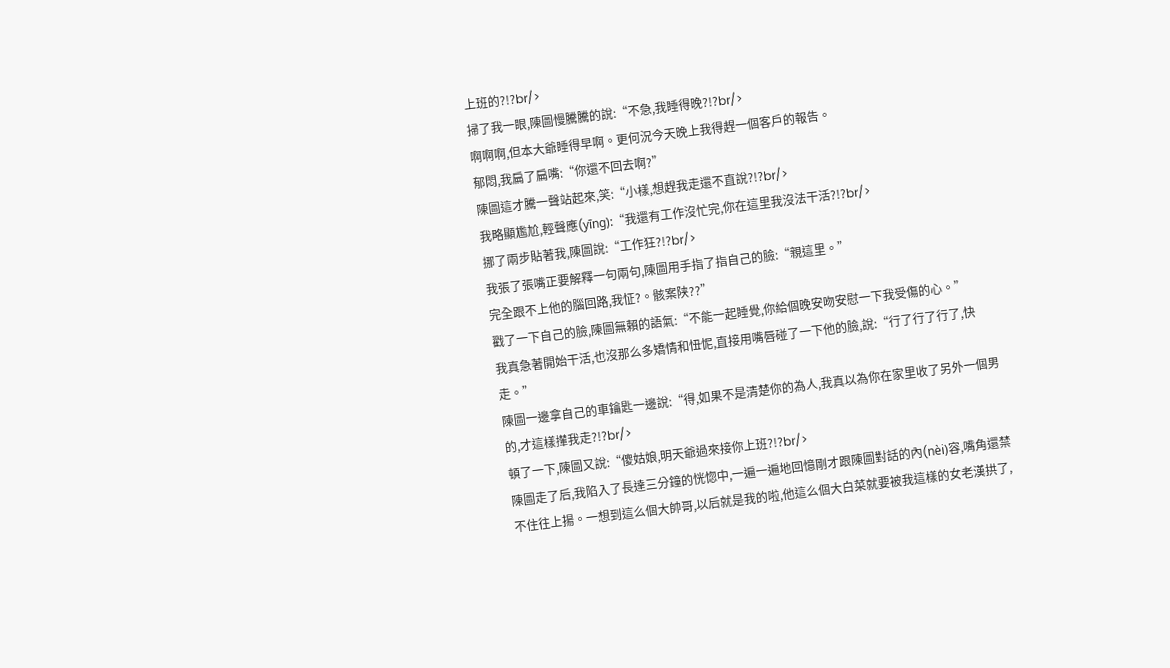上班的?!?br/>
掃了我一眼,陳圖慢騰騰的說:“不急,我睡得晚?!?br/>
啊啊啊,但本大爺睡得早啊。更何況今天晚上我得趕一個客戶的報告。
郁悶,我扁了扁嘴:“你還不回去啊?”
陳圖這才騰一聲站起來,笑:“小樣,想趕我走還不直說?!?br/>
我略顯尷尬,輕聲應(yīng):“我還有工作沒忙完,你在這里我沒法干活?!?br/>
挪了兩步貼著我,陳圖說:“工作狂?!?br/>
我張了張嘴正要解釋一句兩句,陳圖用手指了指自己的臉:“親這里。”
完全跟不上他的腦回路,我怔?。骸案陕??”
戳了一下自己的臉,陳圖無賴的語氣:“不能一起睡覺,你給個晚安吻安慰一下我受傷的心。”
我真急著開始干活,也沒那么多矯情和忸怩,直接用嘴唇碰了一下他的臉,說:“行了行了行了,快走。”
陳圖一邊拿自己的車鑰匙一邊說:“得,如果不是清楚你的為人,我真以為你在家里收了另外一個男的,才這樣攆我走?!?br/>
頓了一下,陳圖又說:“傻姑娘,明天爺過來接你上班?!?br/>
陳圖走了后,我陷入了長達三分鐘的恍惚中,一遍一遍地回憶剛才跟陳圖對話的內(nèi)容,嘴角還禁不住往上揚。一想到這么個大帥哥,以后就是我的啦,他這么個大白菜就要被我這樣的女老漢拱了,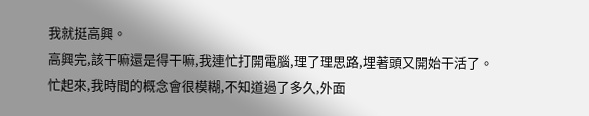我就挺高興。
高興完,該干嘛還是得干嘛,我連忙打開電腦,理了理思路,埋著頭又開始干活了。
忙起來,我時間的概念會很模糊,不知道過了多久,外面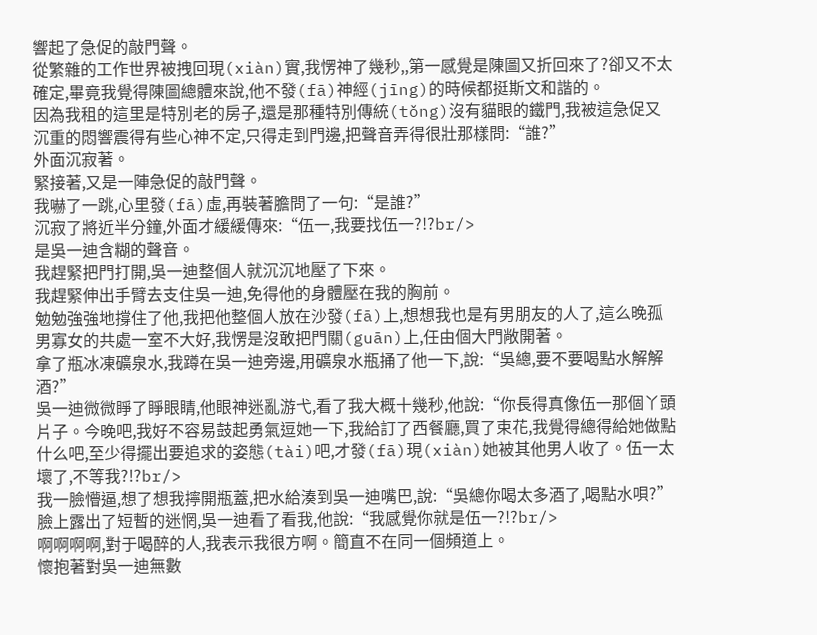響起了急促的敲門聲。
從繁雜的工作世界被拽回現(xiàn)實,我愣神了幾秒,,第一感覺是陳圖又折回來了?卻又不太確定,畢竟我覺得陳圖總體來說,他不發(fā)神經(jīng)的時候都挺斯文和諧的。
因為我租的這里是特別老的房子,還是那種特別傳統(tǒng)沒有貓眼的鐵門,我被這急促又沉重的悶響震得有些心神不定,只得走到門邊,把聲音弄得很壯那樣問:“誰?”
外面沉寂著。
緊接著,又是一陣急促的敲門聲。
我嚇了一跳,心里發(fā)虛,再裝著膽問了一句:“是誰?”
沉寂了將近半分鐘,外面才緩緩傳來:“伍一,我要找伍一?!?br/>
是吳一迪含糊的聲音。
我趕緊把門打開,吳一迪整個人就沉沉地壓了下來。
我趕緊伸出手臂去支住吳一迪,免得他的身體壓在我的胸前。
勉勉強強地撐住了他,我把他整個人放在沙發(fā)上,想想我也是有男朋友的人了,這么晚孤男寡女的共處一室不大好,我愣是沒敢把門關(guān)上,任由個大門敞開著。
拿了瓶冰凍礦泉水,我蹲在吳一迪旁邊,用礦泉水瓶捅了他一下,說:“吳總,要不要喝點水解解酒?”
吳一迪微微睜了睜眼睛,他眼神迷亂游弋,看了我大概十幾秒,他說:“你長得真像伍一那個丫頭片子。今晚吧,我好不容易鼓起勇氣逗她一下,我給訂了西餐廳,買了束花,我覺得總得給她做點什么吧,至少得擺出要追求的姿態(tài)吧,才發(fā)現(xiàn)她被其他男人收了。伍一太壞了,不等我?!?br/>
我一臉懵逼,想了想我擰開瓶蓋,把水給湊到吳一迪嘴巴,說:“吳總你喝太多酒了,喝點水唄?”
臉上露出了短暫的迷惘,吳一迪看了看我,他說:“我感覺你就是伍一?!?br/>
啊啊啊啊,對于喝醉的人,我表示我很方啊。簡直不在同一個頻道上。
懷抱著對吳一迪無數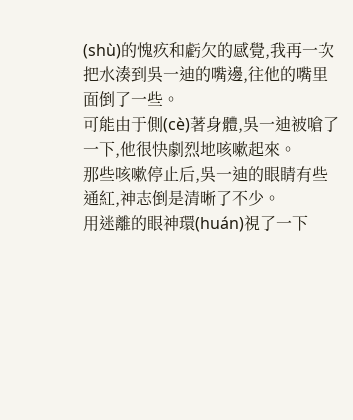(shù)的愧疚和虧欠的感覺,我再一次把水湊到吳一迪的嘴邊,往他的嘴里面倒了一些。
可能由于側(cè)著身體,吳一迪被嗆了一下,他很快劇烈地咳嗽起來。
那些咳嗽停止后,吳一迪的眼睛有些通紅,神志倒是清晰了不少。
用迷離的眼神環(huán)視了一下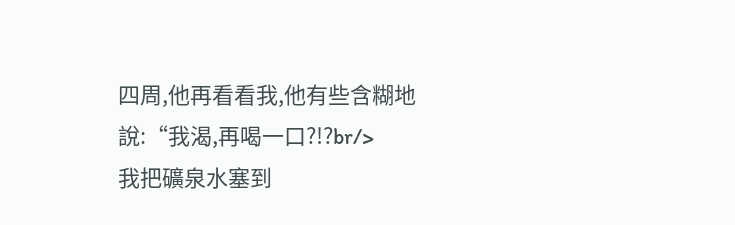四周,他再看看我,他有些含糊地說:“我渴,再喝一口?!?br/>
我把礦泉水塞到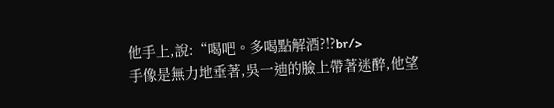他手上,說:“喝吧。多喝點解酒?!?br/>
手像是無力地垂著,吳一迪的臉上帶著迷醉,他望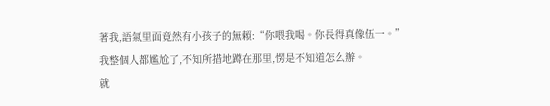著我,語氣里面竟然有小孩子的無賴:“你喂我喝。你長得真像伍一。”
我整個人都尷尬了,不知所措地蹲在那里,愣是不知道怎么辦。
就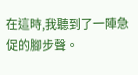在這時,我聽到了一陣急促的腳步聲。